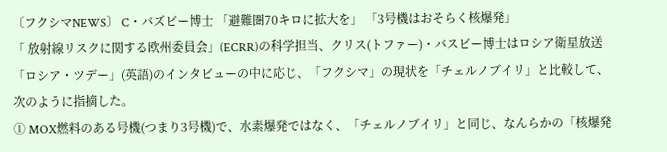〔フクシマNEWS〕 C・バズビー博士 「避難圏70キロに拡大を」 「3号機はおそらく核爆発」
「 放射線リスクに関する欧州委員会」(ECRR)の科学担当、クリス(トファー)・バスビー博士はロシア衛星放送「ロシア・ツデー」(英語)のインタビューの中に応じ、「フクシマ」の現状を「チェルノブイリ」と比較して、次のように指摘した。
① MOX燃料のある号機(つまり3号機)で、水素爆発ではなく、「チェルノブイリ」と同じ、なんらかの「核爆発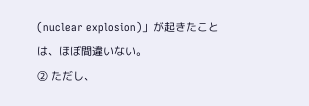(nuclear explosion)」が起きたことは、ほぼ間違いない。
② ただし、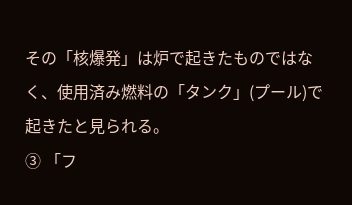その「核爆発」は炉で起きたものではなく、使用済み燃料の「タンク」(プール)で起きたと見られる。
③ 「フ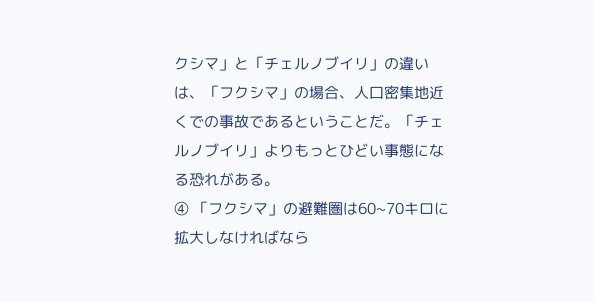クシマ」と「チェルノブイリ」の違いは、「フクシマ」の場合、人口密集地近くでの事故であるということだ。「チェルノブイリ」よりもっとひどい事態になる恐れがある。
④ 「フクシマ」の避難圏は60~70キロに拡大しなければなら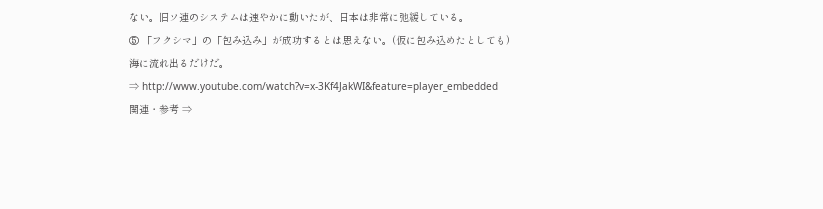ない。旧ソ連のシステムは速やかに動いたが、日本は非常に弛緩している。
⑤ 「フクシマ」の「包み込み」が成功するとは思えない。(仮に包み込めたとしても)海に流れ出るだけだ。
⇒ http://www.youtube.com/watch?v=x-3Kf4JakWI&feature=player_embedded
関連・参考 ⇒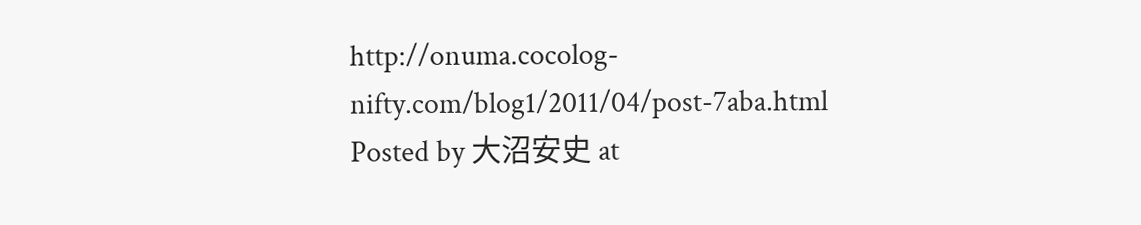http://onuma.cocolog-nifty.com/blog1/2011/04/post-7aba.html
Posted by 大沼安史 at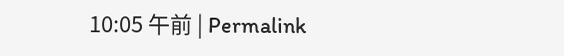10:05 午前 | Permalink